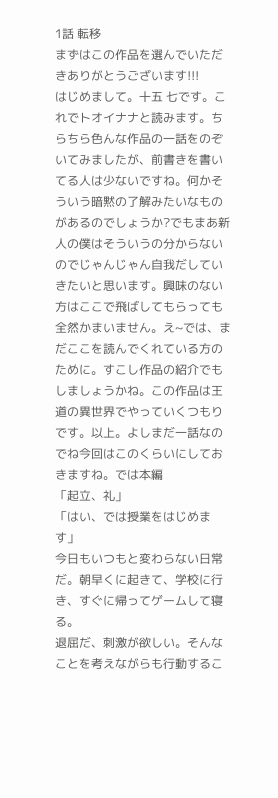1話 転移
まずはこの作品を選んでいただきありがとうございます!!!
はじめまして。十五 七です。これでトオイナナと読みます。ちらちら色んな作品の一話をのぞいてみましたが、前書きを書いてる人は少ないですね。何かそういう暗黙の了解みたいなものがあるのでしょうか?でもまあ新人の僕はそういうの分からないのでじゃんじゃん自我だしていきたいと思います。興味のない方はここで飛ばしてもらっても全然かまいません。え~では、まだここを読んでくれている方のために。すこし作品の紹介でもしましょうかね。この作品は王道の異世界でやっていくつもりです。以上。よしまだ一話なのでね今回はこのくらいにしておきますね。では本編
「起立、礼」
「はい、では授業をはじめます」
今日もいつもと変わらない日常だ。朝早くに起きて、学校に行き、すぐに帰ってゲームして寝る。
退屈だ、刺激が欲しい。そんなことを考えながらも行動するこ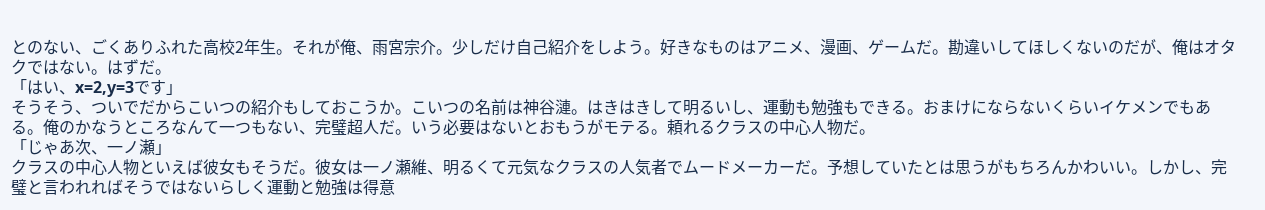とのない、ごくありふれた高校2年生。それが俺、雨宮宗介。少しだけ自己紹介をしよう。好きなものはアニメ、漫画、ゲームだ。勘違いしてほしくないのだが、俺はオタクではない。はずだ。
「はい、x=2,y=3です」
そうそう、ついでだからこいつの紹介もしておこうか。こいつの名前は神谷漣。はきはきして明るいし、運動も勉強もできる。おまけにならないくらいイケメンでもある。俺のかなうところなんて一つもない、完璧超人だ。いう必要はないとおもうがモテる。頼れるクラスの中心人物だ。
「じゃあ次、一ノ瀬」
クラスの中心人物といえば彼女もそうだ。彼女は一ノ瀬維、明るくて元気なクラスの人気者でムードメーカーだ。予想していたとは思うがもちろんかわいい。しかし、完璧と言われればそうではないらしく運動と勉強は得意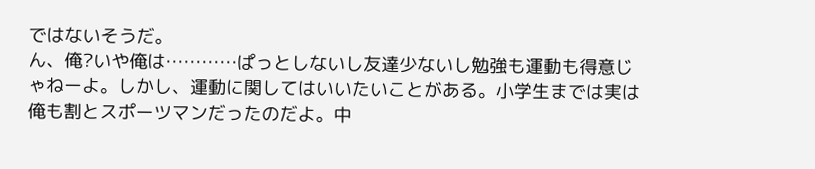ではないそうだ。
ん、俺?いや俺は…………ぱっとしないし友達少ないし勉強も運動も得意じゃねーよ。しかし、運動に関してはいいたいことがある。小学生までは実は俺も割とスポーツマンだったのだよ。中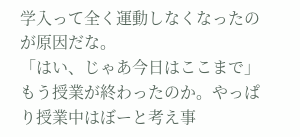学入って全く運動しなくなったのが原因だな。
「はい、じゃあ今日はここまで」
もう授業が終わったのか。やっぱり授業中はぼーと考え事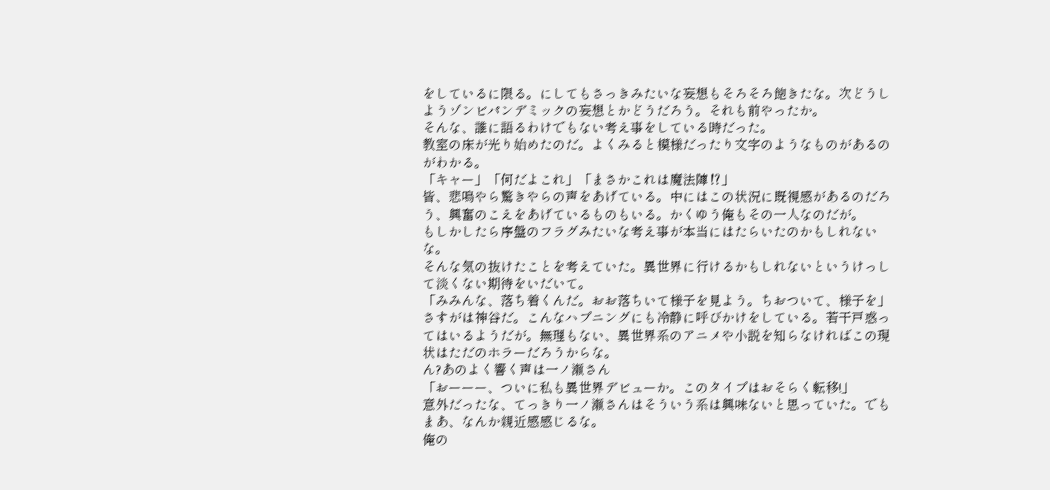をしているに限る。にしてもさっきみたいな妄想もそろそろ飽きたな。次どうしようゾンビパンデミックの妄想とかどうだろう。それも前やったか。
そんな、誰に語るわけでもない考え事をしている時だった。
教室の床が光り始めたのだ。よくみると模様だったり文字のようなものがあるのがわかる。
「キャー」「何だよこれ」「まさかこれは魔法陣⁉」
皆、悲鳴やら驚きやらの声をあげている。中にはこの状況に既視感があるのだろう、興奮のこえをあげているものもいる。かくゆう俺もその一人なのだが。
もしかしたら序盤のフラグみたいな考え事が本当にはたらいたのかもしれないな。
そんな気の抜けたことを考えていた。異世界に行けるかもしれないというけっして淡くない期待をいだいて。
「みみんな、落ち着くんだ。おお落ちいて様子を見よう。ちおついて、様子を」
さすがは神谷だ。こんなハプニングにも冷静に呼びかけをしている。若干戸惑ってはいるようだが。無理もない、異世界系のアニメや小説を知らなければこの現状はただのホラーだろうからな。
ん?あのよく響く声は一ノ瀬さん
「おーーー、ついに私も異世界デビューか。このタイプはおそらく転移!」
意外だったな、てっきり一ノ瀬さんはそういう系は興味ないと思っていた。でもまあ、なんか親近感感じるな。
俺の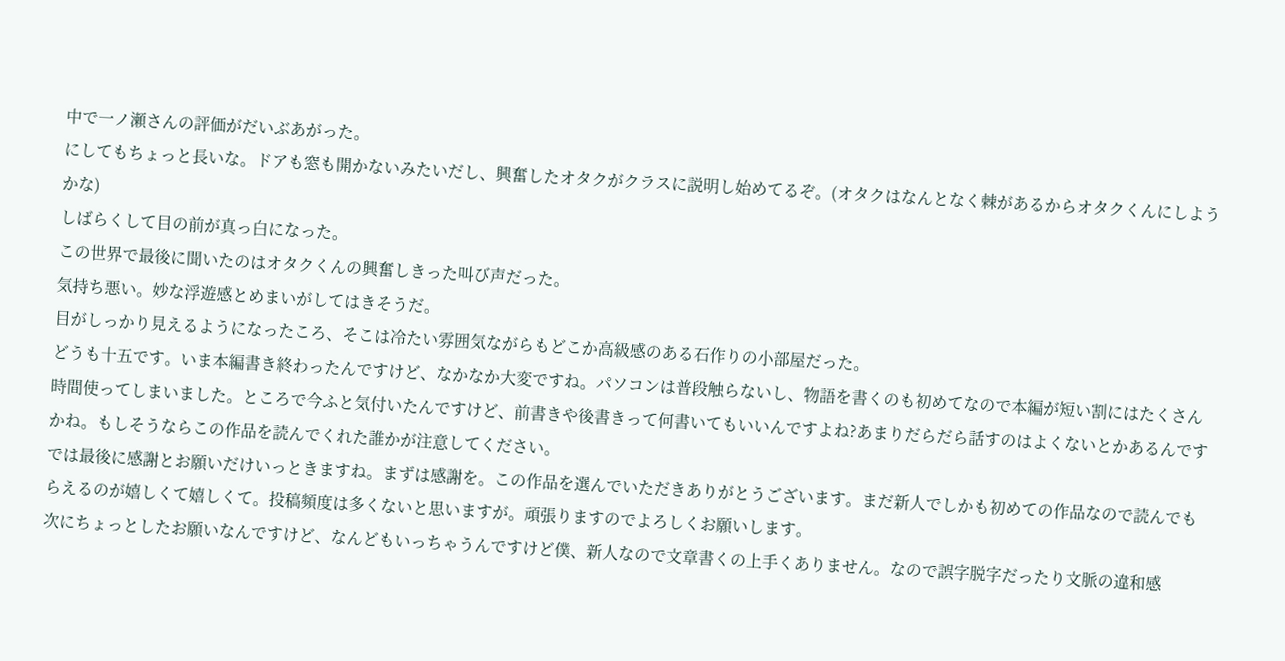中で一ノ瀬さんの評価がだいぶあがった。
にしてもちょっと長いな。ドアも窓も開かないみたいだし、興奮したオタクがクラスに説明し始めてるぞ。(オタクはなんとなく棘があるからオタクくんにしようかな)
しばらくして目の前が真っ白になった。
この世界で最後に聞いたのはオタクくんの興奮しきった叫び声だった。
気持ち悪い。妙な浮遊感とめまいがしてはきそうだ。
目がしっかり見えるようになったころ、そこは冷たい雰囲気ながらもどこか高級感のある石作りの小部屋だった。
どうも十五です。いま本編書き終わったんですけど、なかなか大変ですね。パソコンは普段触らないし、物語を書くのも初めてなので本編が短い割にはたくさん時間使ってしまいました。ところで今ふと気付いたんですけど、前書きや後書きって何書いてもいいんですよね?あまりだらだら話すのはよくないとかあるんですかね。もしそうならこの作品を読んでくれた誰かが注意してください。
では最後に感謝とお願いだけいっときますね。まずは感謝を。この作品を選んでいただきありがとうございます。まだ新人でしかも初めての作品なので読んでもらえるのが嬉しくて嬉しくて。投稿頻度は多くないと思いますが。頑張りますのでよろしくお願いします。
次にちょっとしたお願いなんですけど、なんどもいっちゃうんですけど僕、新人なので文章書くの上手くありません。なので誤字脱字だったり文脈の違和感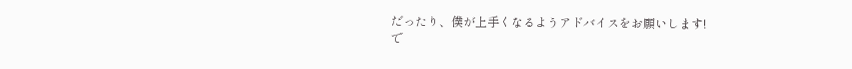だったり、僕が上手くなるようアドバイスをお願いします!
で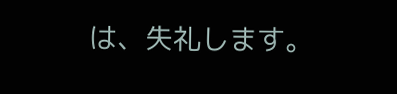は、失礼します。